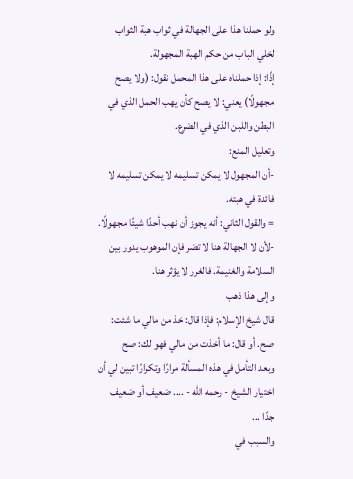ولو حملنا هذا على الجهالة في ثواب هبة الثواب لخلي الباب من حكم الهبة المجهولة.
إذًا: إذا حملناه على هذا المحمل نقول: (ولا يصح مجهولًا) يعني: لا يصح كأن يهب الحمل الذي في البطن واللبن الذي في الضرع.
وتعليل المنع:
-أن المجهول لا يمكن تسليمه لا يمكن تسليمه لا فائدة في هبته.
= والقول الثاني: أنه يجوز أن نهب أحدًا شيئًا مجهولًا.
-لأن لا الجهالة هنا لا تضر فإن الموهوب يدور بين السلامة والغنيمة. فالغرر لا يؤثر هنا.
وإلى هذا ذهب
قال شيخ الإسلام: فإذا قال: خذ من مالي ما شئت: صح. أو قال: ما أخذت من مالي فهو لك: صح
وبعد التأمل في هذه المسألة مرارًا وتكرارًا تبين لي أن اختيار الشيخ - رحمه الله - .... ضعيف أو ضعيف جدًا ...
والسبب في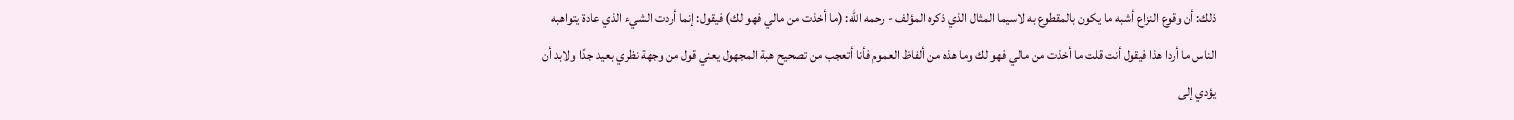ذلك: أن وقوع النزاع أشبه ما يكون بالمقطوع به لاسيما المثال الذي ذكره المؤلف - رحمه الله: (ما أخذت من مالي فهو لك) فيقول: إنما أردت الشيء الذي عادة يتواهبه الناس ما أردا هذا فيقول أنت قلت ما أخذت من مالي فهو لك وما هذه من ألفاظ العموم فأنا أتعجب من تصحيح هبة المجهول يعني قول من وجهة نظري بعيد جدًا ولابد أن يؤدي إلى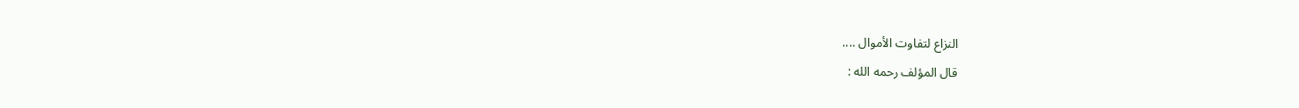النزاع لتفاوت الأموال ....
قال المؤلف رحمه الله :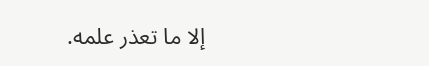إلا ما تعذر علمه.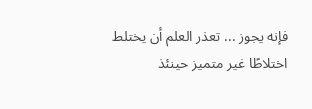فإنه يجوز ... تعذر العلم أن يختلط اختلاطًا غير متميز حينئذ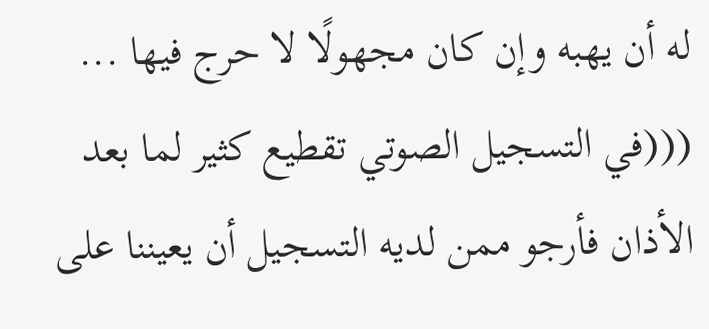له أن يهبه وإن كان مجهولًا لا حرج فيها ...
(((في التسجيل الصوتي تقطيع كثير لما بعد الأذان فأرجو ممن لديه التسجيل أن يعيننا على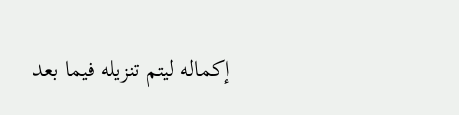إكماله ليتم تنزيله فيما بعد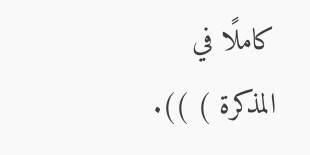كاملًا في المذكرة ) )).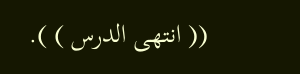(( انتهى الدرس ) ).